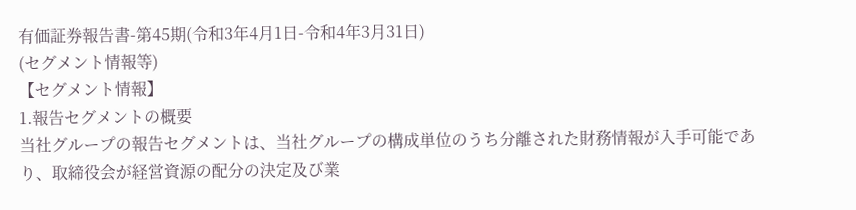有価証券報告書-第45期(令和3年4月1日-令和4年3月31日)
(セグメント情報等)
【セグメント情報】
1.報告セグメントの概要
当社グループの報告セグメントは、当社グループの構成単位のうち分離された財務情報が入手可能であり、取締役会が経営資源の配分の決定及び業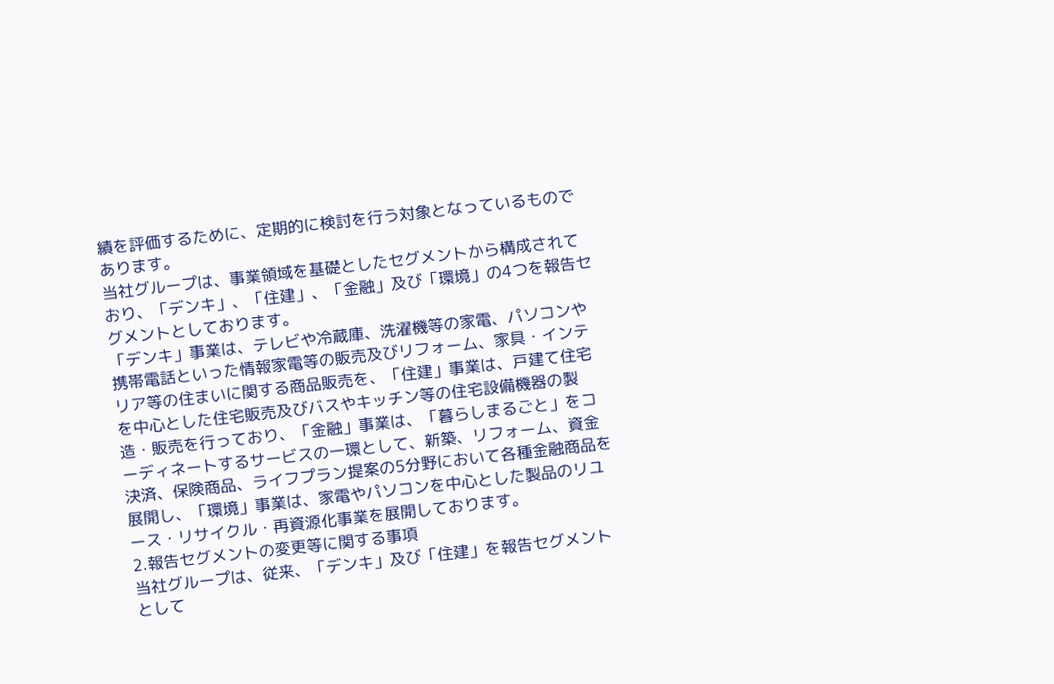績を評価するために、定期的に検討を行う対象となっているものであります。
当社グループは、事業領域を基礎としたセグメントから構成されており、「デンキ」、「住建」、「金融」及び「環境」の4つを報告セグメントとしております。
「デンキ」事業は、テレビや冷蔵庫、洗濯機等の家電、パソコンや携帯電話といった情報家電等の販売及びリフォーム、家具・インテリア等の住まいに関する商品販売を、「住建」事業は、戸建て住宅を中心とした住宅販売及びバスやキッチン等の住宅設備機器の製造・販売を行っており、「金融」事業は、「暮らしまるごと」をコーディネートするサービスの一環として、新築、リフォーム、資金決済、保険商品、ライフプラン提案の5分野において各種金融商品を展開し、「環境」事業は、家電やパソコンを中心とした製品のリユース・リサイクル・再資源化事業を展開しております。
2.報告セグメントの変更等に関する事項
当社グループは、従来、「デンキ」及び「住建」を報告セグメントとして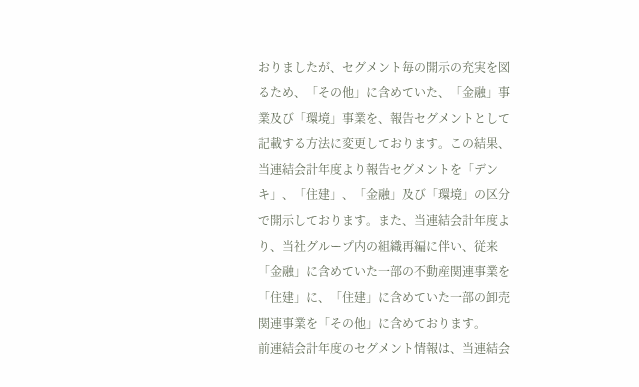おりましたが、セグメント毎の開示の充実を図るため、「その他」に含めていた、「金融」事業及び「環境」事業を、報告セグメントとして記載する方法に変更しております。この結果、当連結会計年度より報告セグメントを「デンキ」、「住建」、「金融」及び「環境」の区分で開示しております。また、当連結会計年度より、当社グループ内の組織再編に伴い、従来「金融」に含めていた一部の不動産関連事業を「住建」に、「住建」に含めていた一部の卸売関連事業を「その他」に含めております。
前連結会計年度のセグメント情報は、当連結会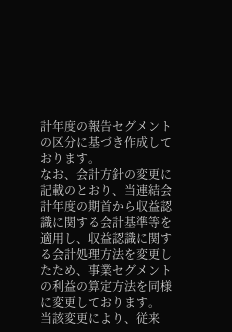計年度の報告セグメントの区分に基づき作成しております。
なお、会計方針の変更に記載のとおり、当連結会計年度の期首から収益認識に関する会計基準等を適用し、収益認識に関する会計処理方法を変更したため、事業セグメントの利益の算定方法を同様に変更しております。
当該変更により、従来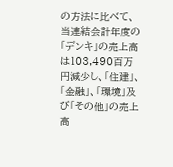の方法に比べて、当連結会計年度の「デンキ」の売上高は103,490百万円減少し、「住建」、「金融」、「環境」及び「その他」の売上高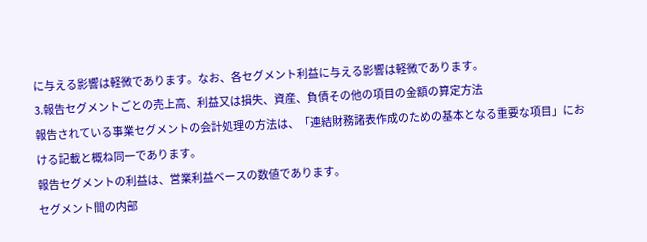に与える影響は軽微であります。なお、各セグメント利益に与える影響は軽微であります。
3.報告セグメントごとの売上高、利益又は損失、資産、負債その他の項目の金額の算定方法
報告されている事業セグメントの会計処理の方法は、「連結財務諸表作成のための基本となる重要な項目」における記載と概ね同一であります。
報告セグメントの利益は、営業利益ベースの数値であります。
セグメント間の内部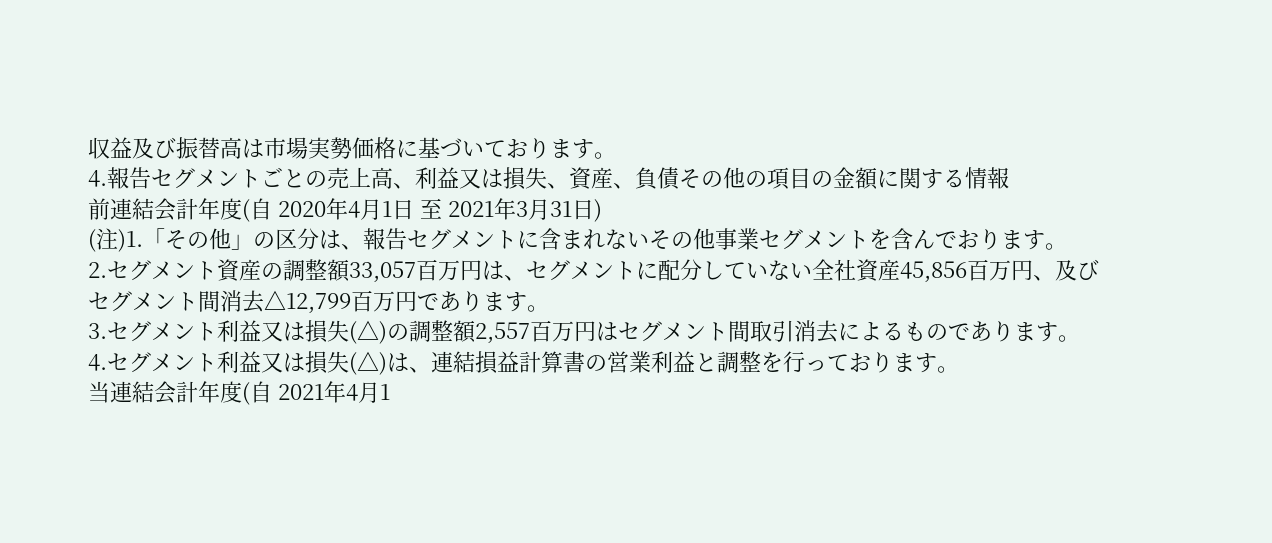収益及び振替高は市場実勢価格に基づいております。
4.報告セグメントごとの売上高、利益又は損失、資産、負債その他の項目の金額に関する情報
前連結会計年度(自 2020年4月1日 至 2021年3月31日)
(注)1.「その他」の区分は、報告セグメントに含まれないその他事業セグメントを含んでおります。
2.セグメント資産の調整額33,057百万円は、セグメントに配分していない全社資産45,856百万円、及びセグメント間消去△12,799百万円であります。
3.セグメント利益又は損失(△)の調整額2,557百万円はセグメント間取引消去によるものであります。
4.セグメント利益又は損失(△)は、連結損益計算書の営業利益と調整を行っております。
当連結会計年度(自 2021年4月1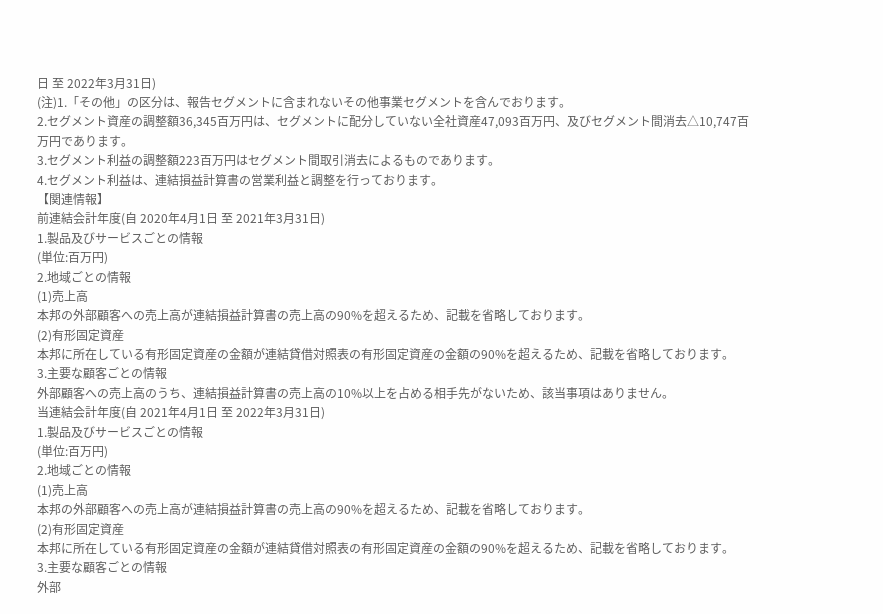日 至 2022年3月31日)
(注)1.「その他」の区分は、報告セグメントに含まれないその他事業セグメントを含んでおります。
2.セグメント資産の調整額36,345百万円は、セグメントに配分していない全社資産47,093百万円、及びセグメント間消去△10,747百万円であります。
3.セグメント利益の調整額223百万円はセグメント間取引消去によるものであります。
4.セグメント利益は、連結損益計算書の営業利益と調整を行っております。
【関連情報】
前連結会計年度(自 2020年4月1日 至 2021年3月31日)
1.製品及びサービスごとの情報
(単位:百万円)
2.地域ごとの情報
(1)売上高
本邦の外部顧客への売上高が連結損益計算書の売上高の90%を超えるため、記載を省略しております。
(2)有形固定資産
本邦に所在している有形固定資産の金額が連結貸借対照表の有形固定資産の金額の90%を超えるため、記載を省略しております。
3.主要な顧客ごとの情報
外部顧客への売上高のうち、連結損益計算書の売上高の10%以上を占める相手先がないため、該当事項はありません。
当連結会計年度(自 2021年4月1日 至 2022年3月31日)
1.製品及びサービスごとの情報
(単位:百万円)
2.地域ごとの情報
(1)売上高
本邦の外部顧客への売上高が連結損益計算書の売上高の90%を超えるため、記載を省略しております。
(2)有形固定資産
本邦に所在している有形固定資産の金額が連結貸借対照表の有形固定資産の金額の90%を超えるため、記載を省略しております。
3.主要な顧客ごとの情報
外部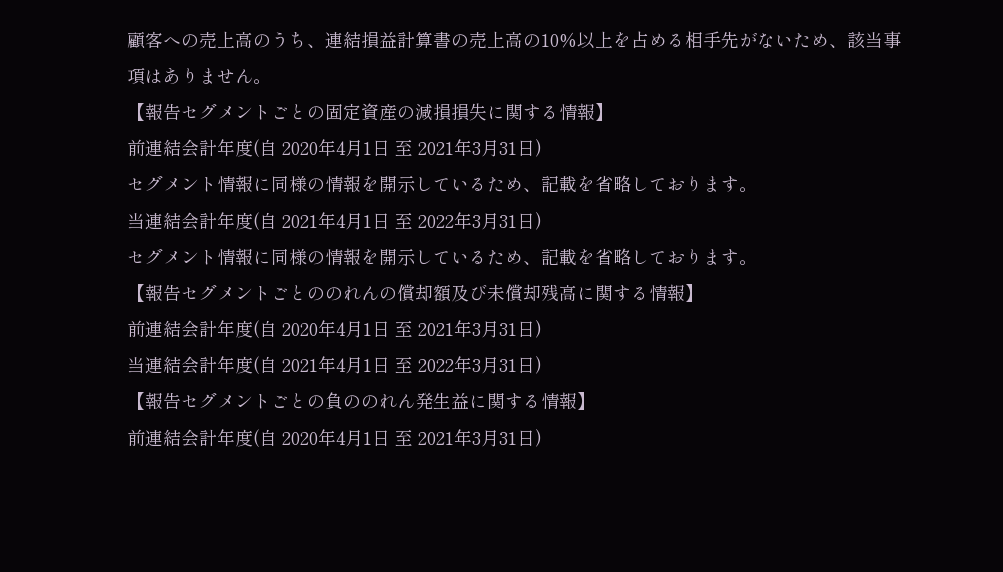顧客への売上高のうち、連結損益計算書の売上高の10%以上を占める相手先がないため、該当事項はありません。
【報告セグメントごとの固定資産の減損損失に関する情報】
前連結会計年度(自 2020年4月1日 至 2021年3月31日)
セグメント情報に同様の情報を開示しているため、記載を省略しております。
当連結会計年度(自 2021年4月1日 至 2022年3月31日)
セグメント情報に同様の情報を開示しているため、記載を省略しております。
【報告セグメントごとののれんの償却額及び未償却残高に関する情報】
前連結会計年度(自 2020年4月1日 至 2021年3月31日)
当連結会計年度(自 2021年4月1日 至 2022年3月31日)
【報告セグメントごとの負ののれん発生益に関する情報】
前連結会計年度(自 2020年4月1日 至 2021年3月31日)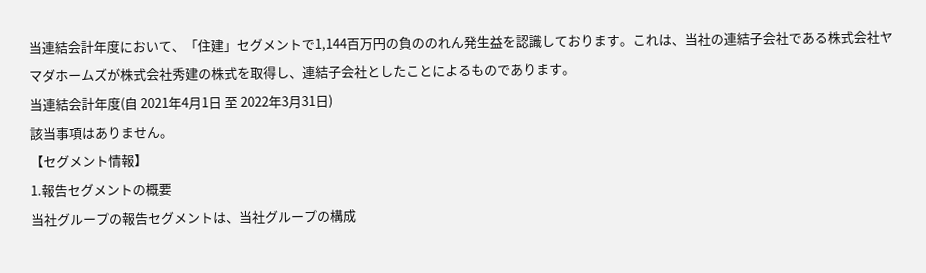当連結会計年度において、「住建」セグメントで1,144百万円の負ののれん発生益を認識しております。これは、当社の連結子会社である株式会社ヤマダホームズが株式会社秀建の株式を取得し、連結子会社としたことによるものであります。
当連結会計年度(自 2021年4月1日 至 2022年3月31日)
該当事項はありません。
【セグメント情報】
1.報告セグメントの概要
当社グループの報告セグメントは、当社グループの構成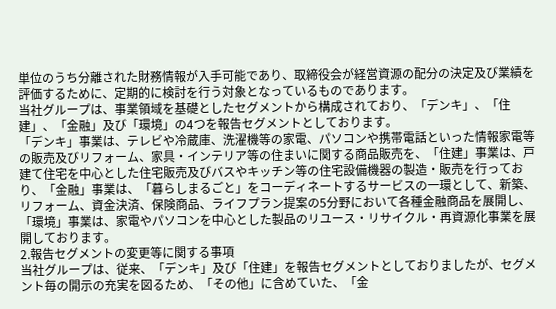単位のうち分離された財務情報が入手可能であり、取締役会が経営資源の配分の決定及び業績を評価するために、定期的に検討を行う対象となっているものであります。
当社グループは、事業領域を基礎としたセグメントから構成されており、「デンキ」、「住建」、「金融」及び「環境」の4つを報告セグメントとしております。
「デンキ」事業は、テレビや冷蔵庫、洗濯機等の家電、パソコンや携帯電話といった情報家電等の販売及びリフォーム、家具・インテリア等の住まいに関する商品販売を、「住建」事業は、戸建て住宅を中心とした住宅販売及びバスやキッチン等の住宅設備機器の製造・販売を行っており、「金融」事業は、「暮らしまるごと」をコーディネートするサービスの一環として、新築、リフォーム、資金決済、保険商品、ライフプラン提案の5分野において各種金融商品を展開し、「環境」事業は、家電やパソコンを中心とした製品のリユース・リサイクル・再資源化事業を展開しております。
2.報告セグメントの変更等に関する事項
当社グループは、従来、「デンキ」及び「住建」を報告セグメントとしておりましたが、セグメント毎の開示の充実を図るため、「その他」に含めていた、「金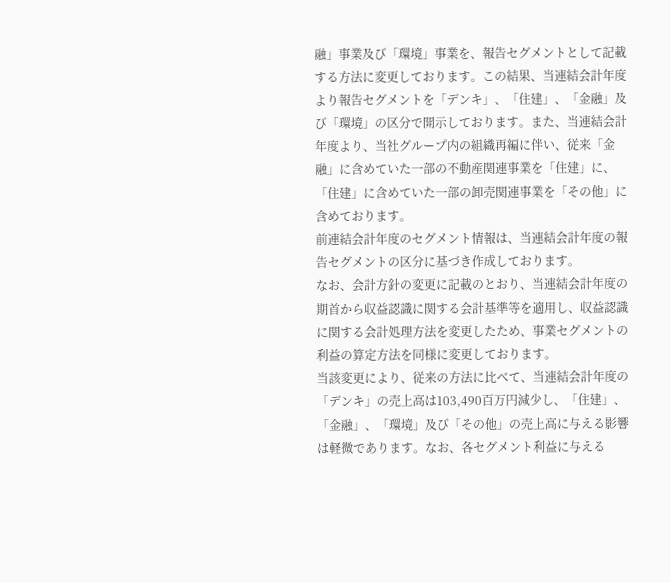融」事業及び「環境」事業を、報告セグメントとして記載する方法に変更しております。この結果、当連結会計年度より報告セグメントを「デンキ」、「住建」、「金融」及び「環境」の区分で開示しております。また、当連結会計年度より、当社グループ内の組織再編に伴い、従来「金融」に含めていた一部の不動産関連事業を「住建」に、「住建」に含めていた一部の卸売関連事業を「その他」に含めております。
前連結会計年度のセグメント情報は、当連結会計年度の報告セグメントの区分に基づき作成しております。
なお、会計方針の変更に記載のとおり、当連結会計年度の期首から収益認識に関する会計基準等を適用し、収益認識に関する会計処理方法を変更したため、事業セグメントの利益の算定方法を同様に変更しております。
当該変更により、従来の方法に比べて、当連結会計年度の「デンキ」の売上高は103,490百万円減少し、「住建」、「金融」、「環境」及び「その他」の売上高に与える影響は軽微であります。なお、各セグメント利益に与える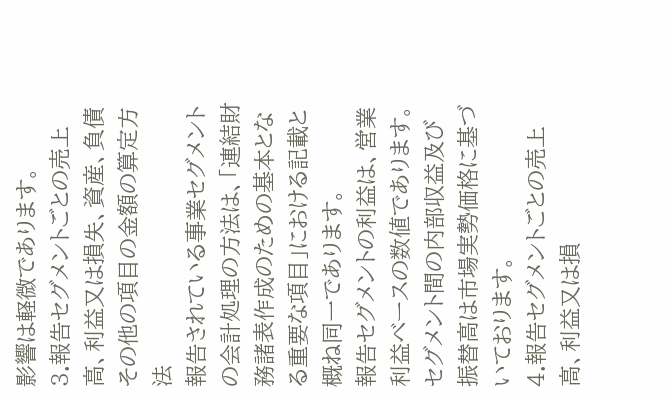影響は軽微であります。
3.報告セグメントごとの売上高、利益又は損失、資産、負債その他の項目の金額の算定方法
報告されている事業セグメントの会計処理の方法は、「連結財務諸表作成のための基本となる重要な項目」における記載と概ね同一であります。
報告セグメントの利益は、営業利益ベースの数値であります。
セグメント間の内部収益及び振替高は市場実勢価格に基づいております。
4.報告セグメントごとの売上高、利益又は損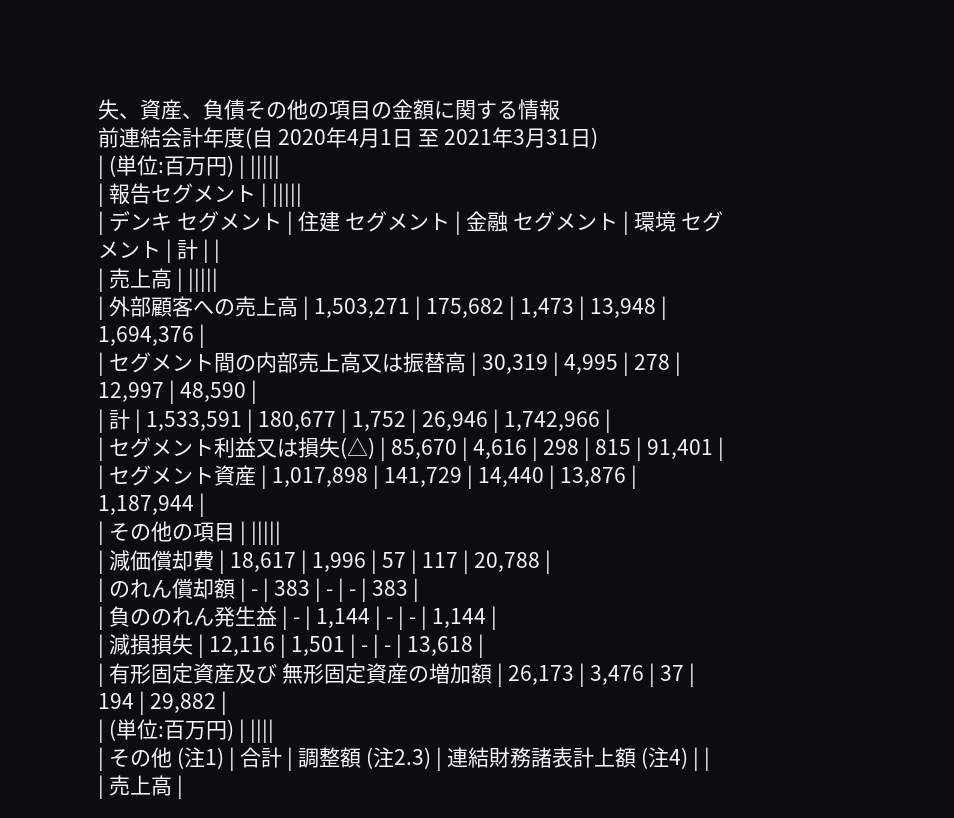失、資産、負債その他の項目の金額に関する情報
前連結会計年度(自 2020年4月1日 至 2021年3月31日)
| (単位:百万円) | |||||
| 報告セグメント | |||||
| デンキ セグメント | 住建 セグメント | 金融 セグメント | 環境 セグメント | 計 | |
| 売上高 | |||||
| 外部顧客への売上高 | 1,503,271 | 175,682 | 1,473 | 13,948 | 1,694,376 |
| セグメント間の内部売上高又は振替高 | 30,319 | 4,995 | 278 | 12,997 | 48,590 |
| 計 | 1,533,591 | 180,677 | 1,752 | 26,946 | 1,742,966 |
| セグメント利益又は損失(△) | 85,670 | 4,616 | 298 | 815 | 91,401 |
| セグメント資産 | 1,017,898 | 141,729 | 14,440 | 13,876 | 1,187,944 |
| その他の項目 | |||||
| 減価償却費 | 18,617 | 1,996 | 57 | 117 | 20,788 |
| のれん償却額 | - | 383 | - | - | 383 |
| 負ののれん発生益 | - | 1,144 | - | - | 1,144 |
| 減損損失 | 12,116 | 1,501 | - | - | 13,618 |
| 有形固定資産及び 無形固定資産の増加額 | 26,173 | 3,476 | 37 | 194 | 29,882 |
| (単位:百万円) | ||||
| その他 (注1) | 合計 | 調整額 (注2.3) | 連結財務諸表計上額 (注4) | |
| 売上高 |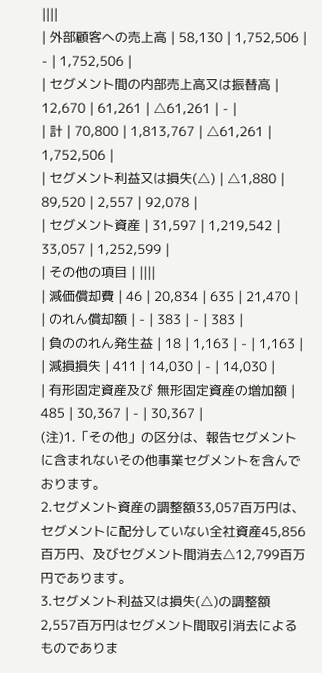||||
| 外部顧客への売上高 | 58,130 | 1,752,506 | - | 1,752,506 |
| セグメント間の内部売上高又は振替高 | 12,670 | 61,261 | △61,261 | - |
| 計 | 70,800 | 1,813,767 | △61,261 | 1,752,506 |
| セグメント利益又は損失(△) | △1,880 | 89,520 | 2,557 | 92,078 |
| セグメント資産 | 31,597 | 1,219,542 | 33,057 | 1,252,599 |
| その他の項目 | ||||
| 減価償却費 | 46 | 20,834 | 635 | 21,470 |
| のれん償却額 | - | 383 | - | 383 |
| 負ののれん発生益 | 18 | 1,163 | - | 1,163 |
| 減損損失 | 411 | 14,030 | - | 14,030 |
| 有形固定資産及び 無形固定資産の増加額 | 485 | 30,367 | - | 30,367 |
(注)1.「その他」の区分は、報告セグメントに含まれないその他事業セグメントを含んでおります。
2.セグメント資産の調整額33,057百万円は、セグメントに配分していない全社資産45,856百万円、及びセグメント間消去△12,799百万円であります。
3.セグメント利益又は損失(△)の調整額2,557百万円はセグメント間取引消去によるものでありま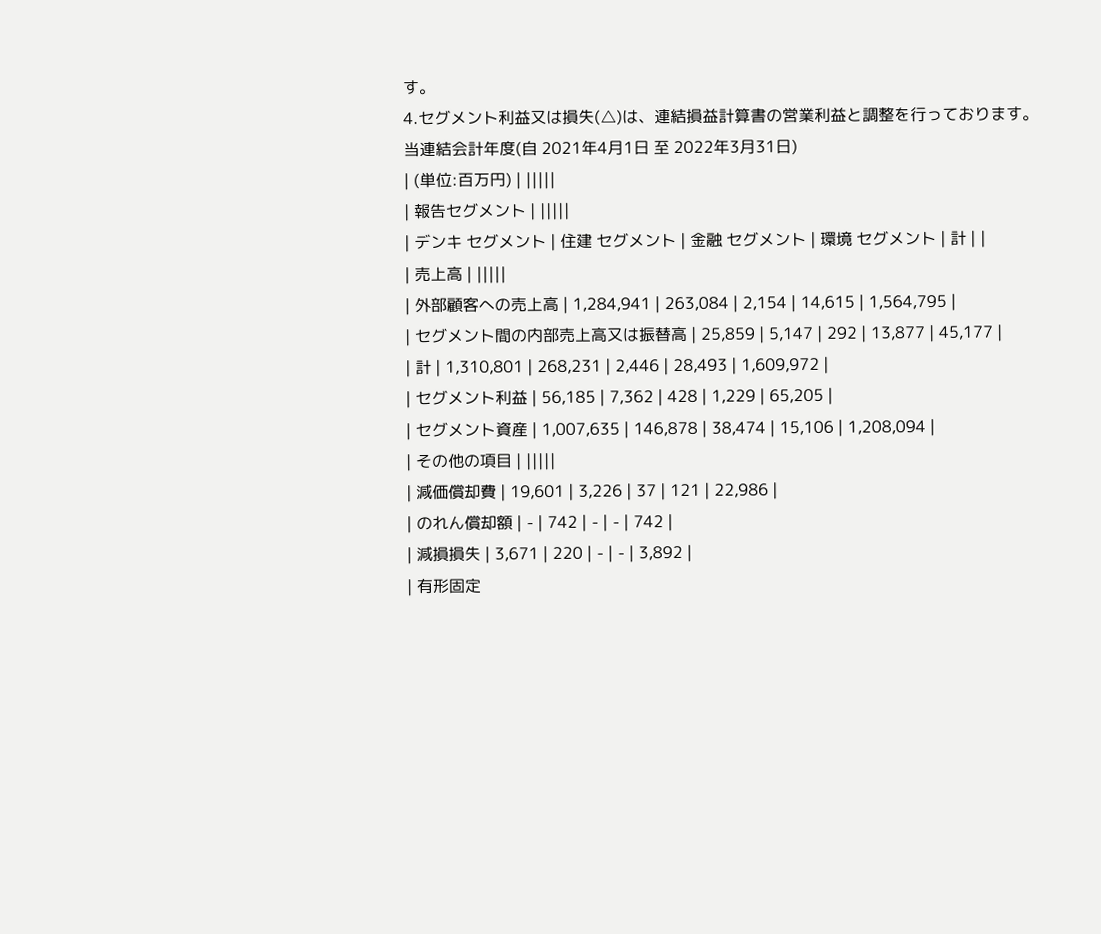す。
4.セグメント利益又は損失(△)は、連結損益計算書の営業利益と調整を行っております。
当連結会計年度(自 2021年4月1日 至 2022年3月31日)
| (単位:百万円) | |||||
| 報告セグメント | |||||
| デンキ セグメント | 住建 セグメント | 金融 セグメント | 環境 セグメント | 計 | |
| 売上高 | |||||
| 外部顧客への売上高 | 1,284,941 | 263,084 | 2,154 | 14,615 | 1,564,795 |
| セグメント間の内部売上高又は振替高 | 25,859 | 5,147 | 292 | 13,877 | 45,177 |
| 計 | 1,310,801 | 268,231 | 2,446 | 28,493 | 1,609,972 |
| セグメント利益 | 56,185 | 7,362 | 428 | 1,229 | 65,205 |
| セグメント資産 | 1,007,635 | 146,878 | 38,474 | 15,106 | 1,208,094 |
| その他の項目 | |||||
| 減価償却費 | 19,601 | 3,226 | 37 | 121 | 22,986 |
| のれん償却額 | - | 742 | - | - | 742 |
| 減損損失 | 3,671 | 220 | - | - | 3,892 |
| 有形固定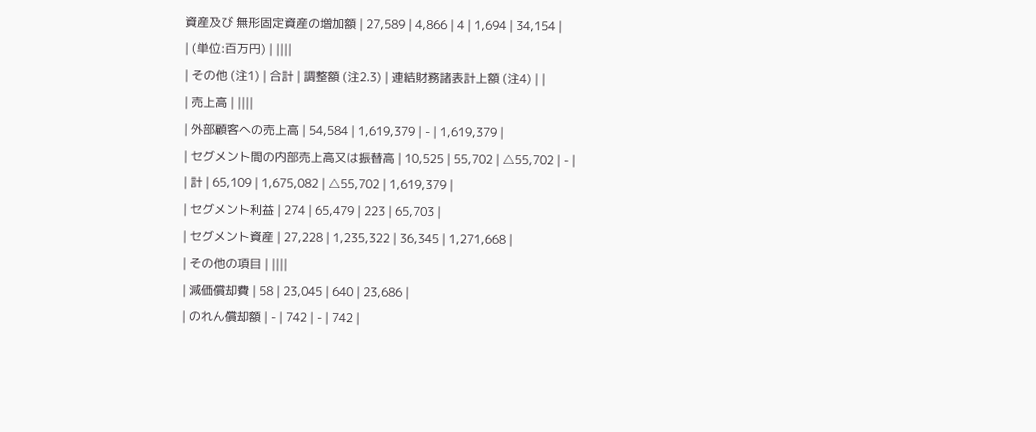資産及び 無形固定資産の増加額 | 27,589 | 4,866 | 4 | 1,694 | 34,154 |
| (単位:百万円) | ||||
| その他 (注1) | 合計 | 調整額 (注2.3) | 連結財務諸表計上額 (注4) | |
| 売上高 | ||||
| 外部顧客への売上高 | 54,584 | 1,619,379 | - | 1,619,379 |
| セグメント間の内部売上高又は振替高 | 10,525 | 55,702 | △55,702 | - |
| 計 | 65,109 | 1,675,082 | △55,702 | 1,619,379 |
| セグメント利益 | 274 | 65,479 | 223 | 65,703 |
| セグメント資産 | 27,228 | 1,235,322 | 36,345 | 1,271,668 |
| その他の項目 | ||||
| 減価償却費 | 58 | 23,045 | 640 | 23,686 |
| のれん償却額 | - | 742 | - | 742 |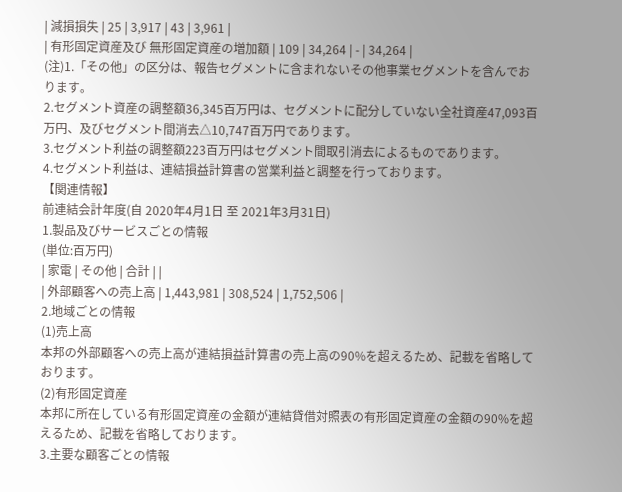| 減損損失 | 25 | 3,917 | 43 | 3,961 |
| 有形固定資産及び 無形固定資産の増加額 | 109 | 34,264 | - | 34,264 |
(注)1.「その他」の区分は、報告セグメントに含まれないその他事業セグメントを含んでおります。
2.セグメント資産の調整額36,345百万円は、セグメントに配分していない全社資産47,093百万円、及びセグメント間消去△10,747百万円であります。
3.セグメント利益の調整額223百万円はセグメント間取引消去によるものであります。
4.セグメント利益は、連結損益計算書の営業利益と調整を行っております。
【関連情報】
前連結会計年度(自 2020年4月1日 至 2021年3月31日)
1.製品及びサービスごとの情報
(単位:百万円)
| 家電 | その他 | 合計 | |
| 外部顧客への売上高 | 1,443,981 | 308,524 | 1,752,506 |
2.地域ごとの情報
(1)売上高
本邦の外部顧客への売上高が連結損益計算書の売上高の90%を超えるため、記載を省略しております。
(2)有形固定資産
本邦に所在している有形固定資産の金額が連結貸借対照表の有形固定資産の金額の90%を超えるため、記載を省略しております。
3.主要な顧客ごとの情報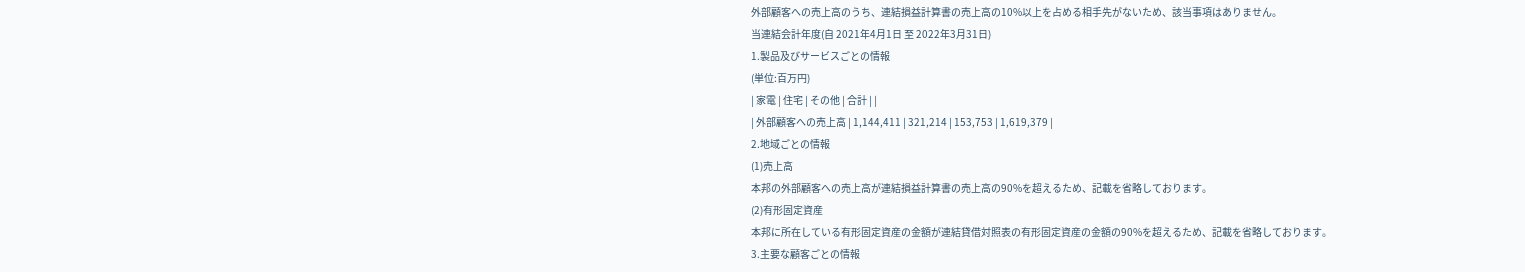外部顧客への売上高のうち、連結損益計算書の売上高の10%以上を占める相手先がないため、該当事項はありません。
当連結会計年度(自 2021年4月1日 至 2022年3月31日)
1.製品及びサービスごとの情報
(単位:百万円)
| 家電 | 住宅 | その他 | 合計 | |
| 外部顧客への売上高 | 1,144,411 | 321,214 | 153,753 | 1,619,379 |
2.地域ごとの情報
(1)売上高
本邦の外部顧客への売上高が連結損益計算書の売上高の90%を超えるため、記載を省略しております。
(2)有形固定資産
本邦に所在している有形固定資産の金額が連結貸借対照表の有形固定資産の金額の90%を超えるため、記載を省略しております。
3.主要な顧客ごとの情報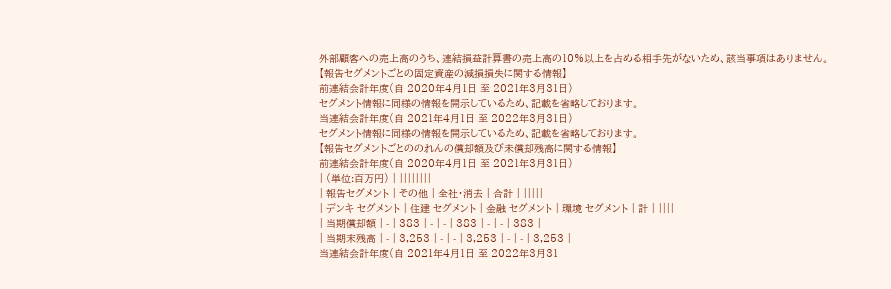外部顧客への売上高のうち、連結損益計算書の売上高の10%以上を占める相手先がないため、該当事項はありません。
【報告セグメントごとの固定資産の減損損失に関する情報】
前連結会計年度(自 2020年4月1日 至 2021年3月31日)
セグメント情報に同様の情報を開示しているため、記載を省略しております。
当連結会計年度(自 2021年4月1日 至 2022年3月31日)
セグメント情報に同様の情報を開示しているため、記載を省略しております。
【報告セグメントごとののれんの償却額及び未償却残高に関する情報】
前連結会計年度(自 2020年4月1日 至 2021年3月31日)
| (単位:百万円) | ||||||||
| 報告セグメント | その他 | 全社・消去 | 合計 | |||||
| デンキ セグメント | 住建 セグメント | 金融 セグメント | 環境 セグメント | 計 | ||||
| 当期償却額 | - | 383 | - | - | 383 | - | - | 383 |
| 当期末残高 | - | 3,253 | - | - | 3,253 | - | - | 3,253 |
当連結会計年度(自 2021年4月1日 至 2022年3月31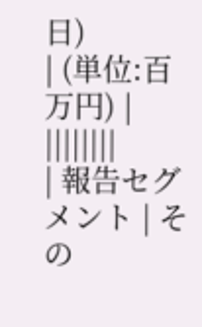日)
| (単位:百万円) | ||||||||
| 報告セグメント | その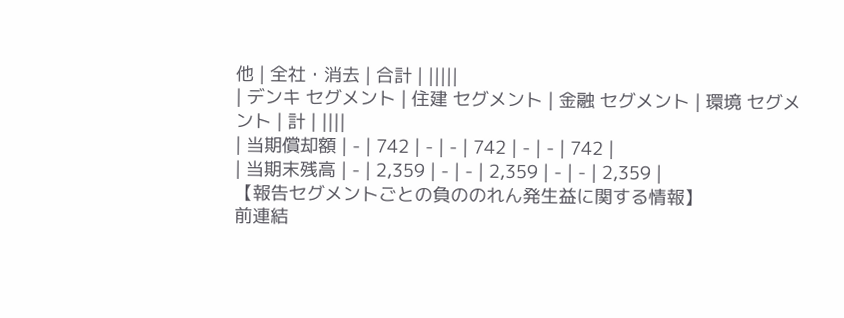他 | 全社・消去 | 合計 | |||||
| デンキ セグメント | 住建 セグメント | 金融 セグメント | 環境 セグメント | 計 | ||||
| 当期償却額 | - | 742 | - | - | 742 | - | - | 742 |
| 当期末残高 | - | 2,359 | - | - | 2,359 | - | - | 2,359 |
【報告セグメントごとの負ののれん発生益に関する情報】
前連結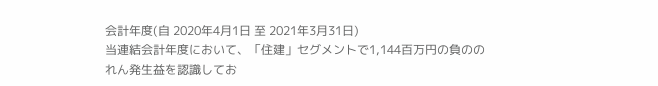会計年度(自 2020年4月1日 至 2021年3月31日)
当連結会計年度において、「住建」セグメントで1,144百万円の負ののれん発生益を認識してお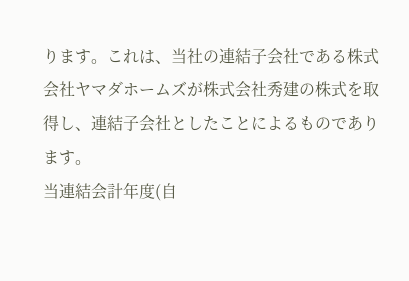ります。これは、当社の連結子会社である株式会社ヤマダホームズが株式会社秀建の株式を取得し、連結子会社としたことによるものであります。
当連結会計年度(自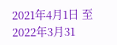2021年4月1日 至 2022年3月31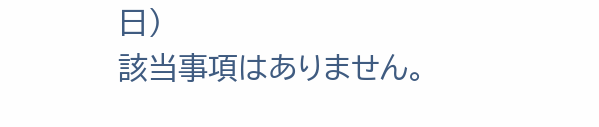日)
該当事項はありません。